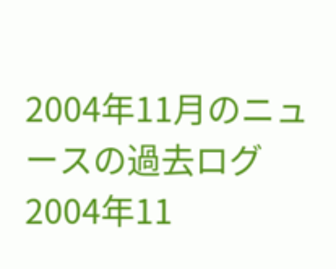2004年11月のニュースの過去ログ
2004年11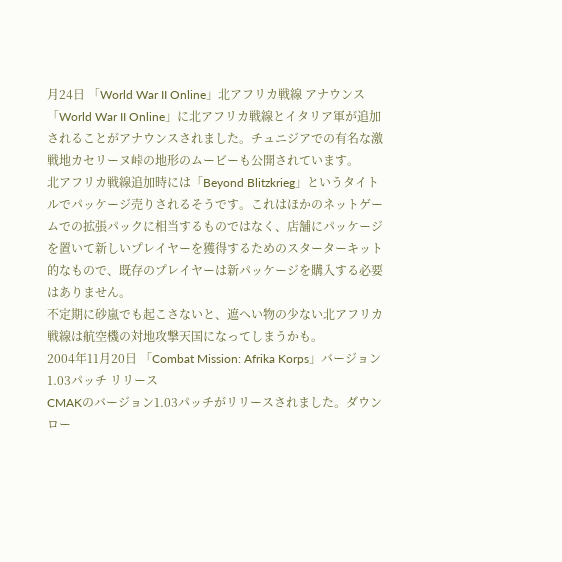月24日 「World War II Online」北アフリカ戦線 アナウンス
「World War II Online」に北アフリカ戦線とイタリア軍が追加されることがアナウンスされました。チュニジアでの有名な激戦地カセリーヌ峠の地形のムービーも公開されています。
北アフリカ戦線追加時には「Beyond Blitzkrieg」というタイトルでパッケージ売りされるそうです。これはほかのネットゲームでの拡張パックに相当するものではなく、店舗にパッケージを置いて新しいプレイヤーを獲得するためのスターターキット的なもので、既存のプレイヤーは新パッケージを購入する必要はありません。
不定期に砂嵐でも起こさないと、遮へい物の少ない北アフリカ戦線は航空機の対地攻撃天国になってしまうかも。
2004年11月20日 「Combat Mission: Afrika Korps」バージョン1.03パッチ リリース
CMAKのバージョン1.03パッチがリリースされました。ダウンロー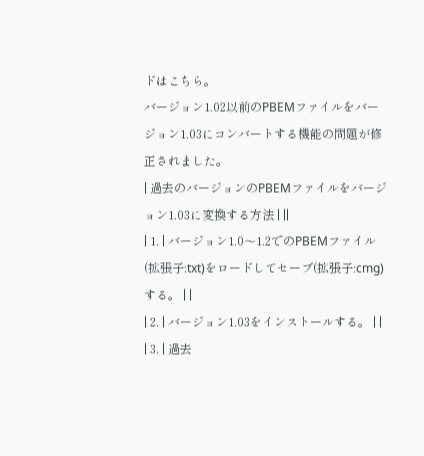ドはこちら。
バージョン1.02以前のPBEMファイルをバージョン1.03にコンバートする機能の問題が修正されました。
| 過去のバージョンのPBEMファイルをバージョン1.03に変換する方法 | ||
| 1. | バージョン1.0〜1.2でのPBEMファイル(拡張子:txt)をロードしてセーブ(拡張子:cmg)する。 | |
| 2. | バージョン1.03をインストールする。 | |
| 3. | 過去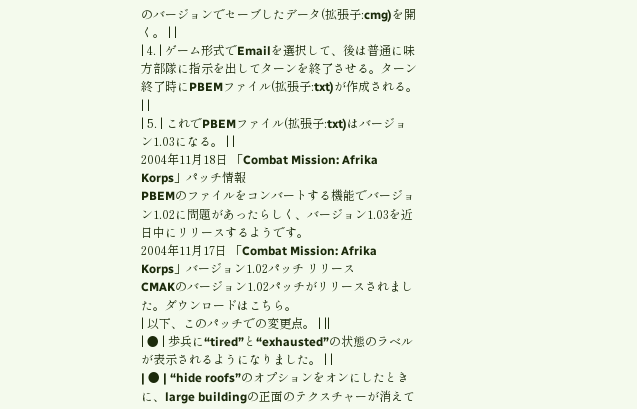のバージョンでセーブしたデータ(拡張子:cmg)を開く。 | |
| 4. | ゲーム形式でEmailを選択して、後は普通に味方部隊に指示を出してターンを終了させる。ターン終了時にPBEMファイル(拡張子:txt)が作成される。 | |
| 5. | これでPBEMファイル(拡張子:txt)はバージョン1.03になる。 | |
2004年11月18日 「Combat Mission: Afrika Korps」パッチ情報
PBEMのファイルをコンバートする機能でバージョン1.02に問題があったらしく、バージョン1.03を近日中にリリースするようです。
2004年11月17日 「Combat Mission: Afrika Korps」バージョン1.02パッチ リリース
CMAKのバージョン1.02パッチがリリースされました。ダウンロードはこちら。
| 以下、このパッチでの変更点。 | ||
| ● | 歩兵に“tired”と“exhausted”の状態のラベルが表示されるようになりました。 | |
| ● | “hide roofs”のオプションをオンにしたときに、large buildingの正面のテクスチャーが消えて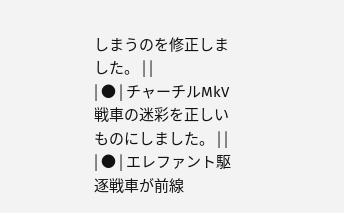しまうのを修正しました。 | |
| ● | チャーチルMkV戦車の迷彩を正しいものにしました。 | |
| ● | エレファント駆逐戦車が前線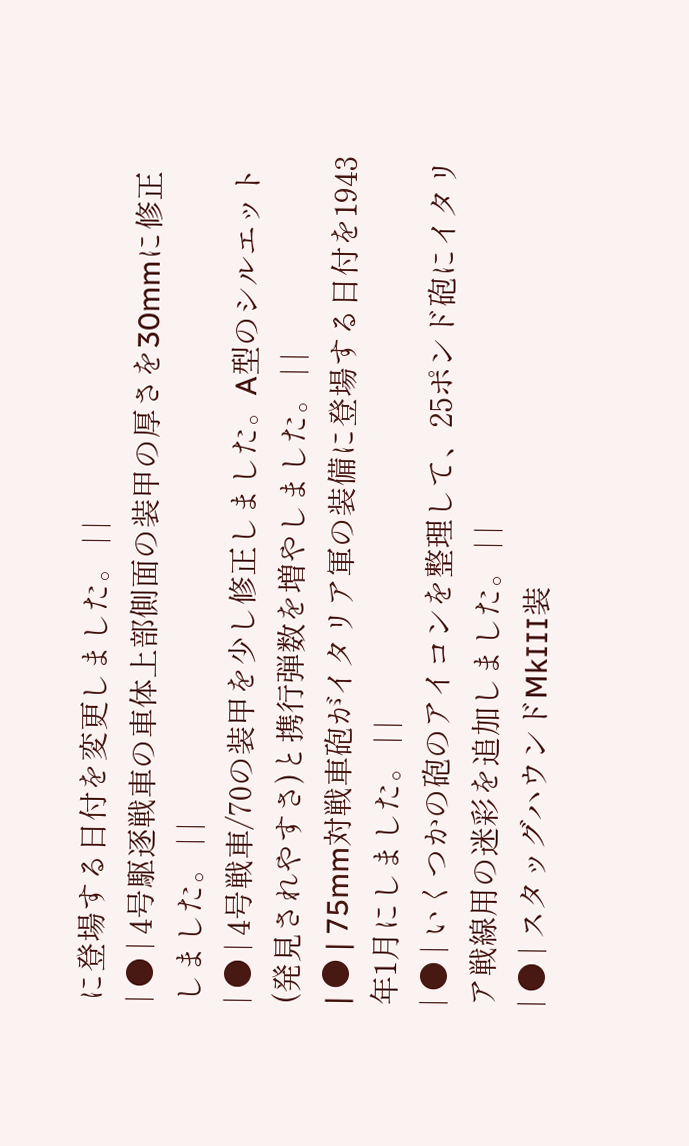に登場する日付を変更しました。 | |
| ● | 4号駆逐戦車の車体上部側面の装甲の厚さを30mmに修正しました。 | |
| ● | 4号戦車/70の装甲を少し修正しました。A型のシルエット(発見されやすさ)と携行弾数を増やしました。 | |
| ● | 75mm対戦車砲がイタリア軍の装備に登場する日付を1943年1月にしました。 | |
| ● | いくつかの砲のアイコンを整理して、25ポンド砲にイタリア戦線用の迷彩を追加しました。 | |
| ● | スタッグハウンドMkIII装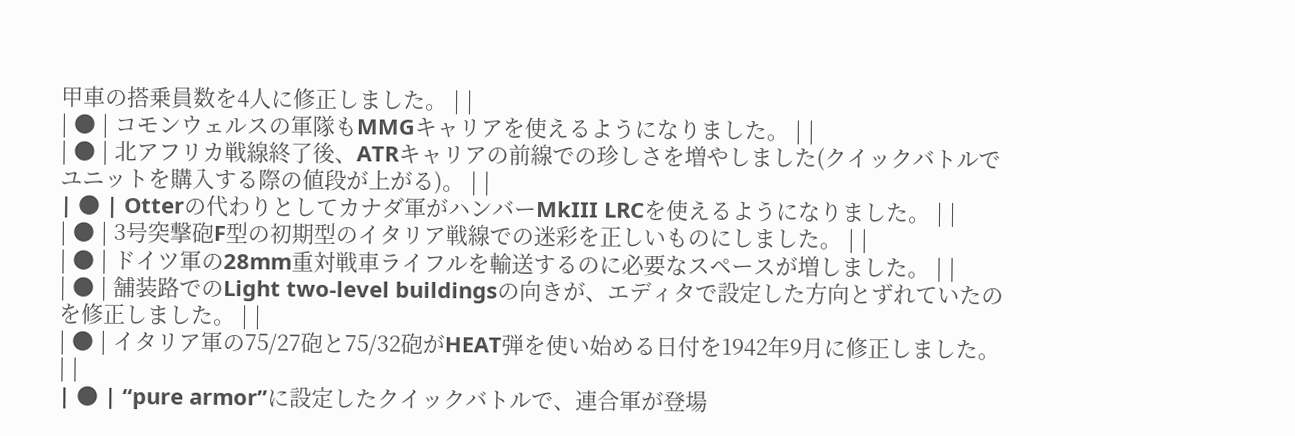甲車の搭乗員数を4人に修正しました。 | |
| ● | コモンウェルスの軍隊もMMGキャリアを使えるようになりました。 | |
| ● | 北アフリカ戦線終了後、ATRキャリアの前線での珍しさを増やしました(クイックバトルでユニットを購入する際の値段が上がる)。 | |
| ● | Otterの代わりとしてカナダ軍がハンバーMkIII LRCを使えるようになりました。 | |
| ● | 3号突撃砲F型の初期型のイタリア戦線での迷彩を正しいものにしました。 | |
| ● | ドイツ軍の28mm重対戦車ライフルを輸送するのに必要なスペースが増しました。 | |
| ● | 舗装路でのLight two-level buildingsの向きが、エディタで設定した方向とずれていたのを修正しました。 | |
| ● | イタリア軍の75/27砲と75/32砲がHEAT弾を使い始める日付を1942年9月に修正しました。 | |
| ● | “pure armor”に設定したクイックバトルで、連合軍が登場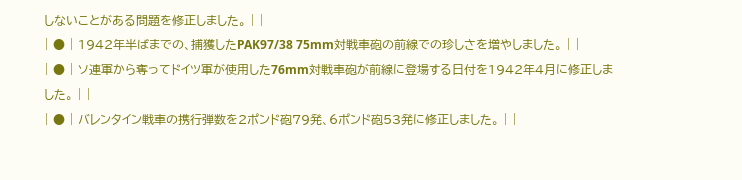しないことがある問題を修正しました。 | |
| ● | 1942年半ばまでの、捕獲したPAK97/38 75mm対戦車砲の前線での珍しさを増やしました。 | |
| ● | ソ連軍から奪ってドイツ軍が使用した76mm対戦車砲が前線に登場する日付を1942年4月に修正しました。 | |
| ● | バレンタイン戦車の携行弾数を2ポンド砲79発、6ポンド砲53発に修正しました。 | |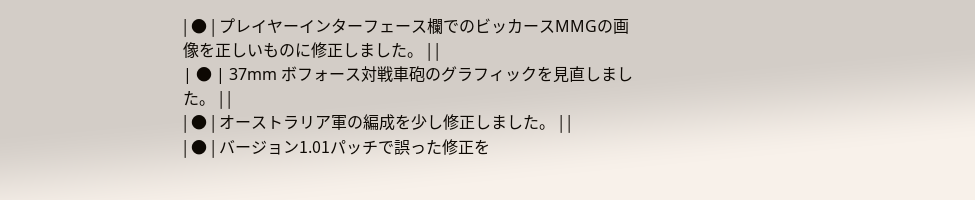| ● | プレイヤーインターフェース欄でのビッカースMMGの画像を正しいものに修正しました。 | |
| ● | 37mm ボフォース対戦車砲のグラフィックを見直しました。 | |
| ● | オーストラリア軍の編成を少し修正しました。 | |
| ● | バージョン1.01パッチで誤った修正を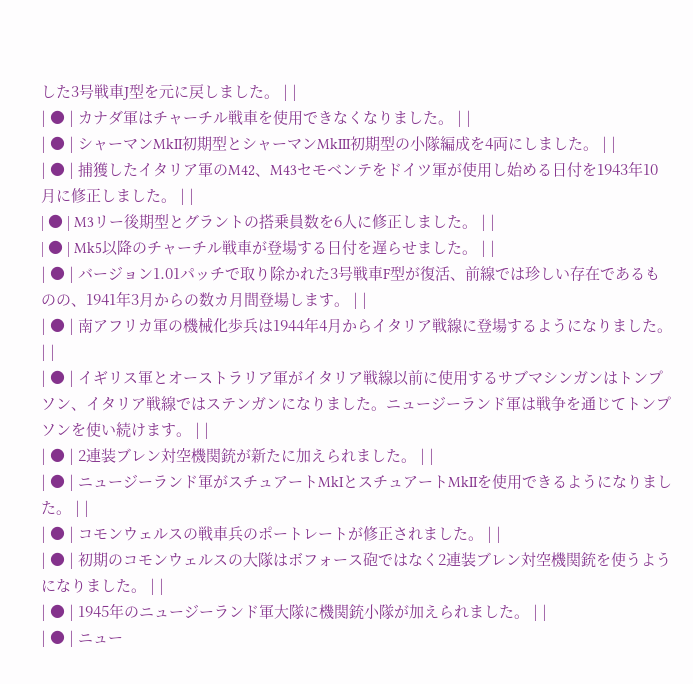した3号戦車J型を元に戻しました。 | |
| ● | カナダ軍はチャーチル戦車を使用できなくなりました。 | |
| ● | シャーマンMkII初期型とシャーマンMkIII初期型の小隊編成を4両にしました。 | |
| ● | 捕獲したイタリア軍のM42、M43セモベンテをドイツ軍が使用し始める日付を1943年10月に修正しました。 | |
| ● | M3リー後期型とグラントの搭乗員数を6人に修正しました。 | |
| ● | Mk5以降のチャーチル戦車が登場する日付を遅らせました。 | |
| ● | バージョン1.01パッチで取り除かれた3号戦車F型が復活、前線では珍しい存在であるものの、1941年3月からの数カ月間登場します。 | |
| ● | 南アフリカ軍の機械化歩兵は1944年4月からイタリア戦線に登場するようになりました。 | |
| ● | イギリス軍とオーストラリア軍がイタリア戦線以前に使用するサブマシンガンはトンプソン、イタリア戦線ではステンガンになりました。ニュージーランド軍は戦争を通じてトンプソンを使い続けます。 | |
| ● | 2連装ブレン対空機関銃が新たに加えられました。 | |
| ● | ニュージーランド軍がスチュアートMkIとスチュアートMkIIを使用できるようになりました。 | |
| ● | コモンウェルスの戦車兵のポートレートが修正されました。 | |
| ● | 初期のコモンウェルスの大隊はボフォース砲ではなく2連装ブレン対空機関銃を使うようになりました。 | |
| ● | 1945年のニュージーランド軍大隊に機関銃小隊が加えられました。 | |
| ● | ニュー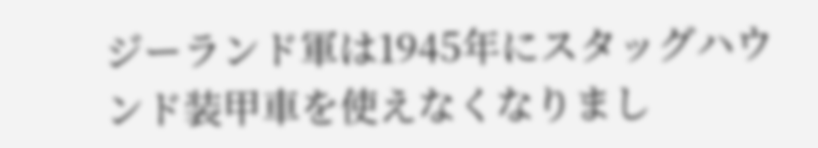ジーランド軍は1945年にスタッグハウンド装甲車を使えなくなりまし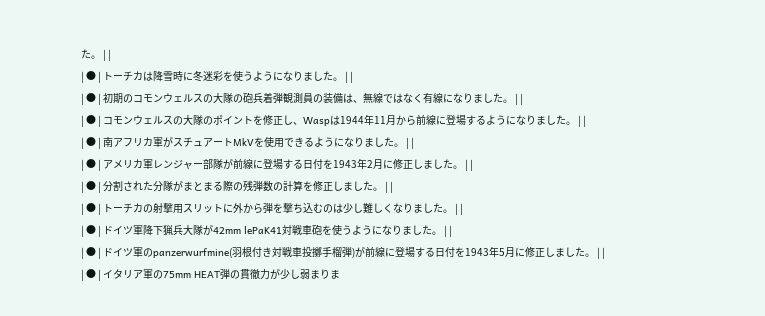た。 | |
| ● | トーチカは降雪時に冬迷彩を使うようになりました。 | |
| ● | 初期のコモンウェルスの大隊の砲兵着弾観測員の装備は、無線ではなく有線になりました。 | |
| ● | コモンウェルスの大隊のポイントを修正し、Waspは1944年11月から前線に登場するようになりました。 | |
| ● | 南アフリカ軍がスチュアートMkVを使用できるようになりました。 | |
| ● | アメリカ軍レンジャー部隊が前線に登場する日付を1943年2月に修正しました。 | |
| ● | 分割された分隊がまとまる際の残弾数の計算を修正しました。 | |
| ● | トーチカの射撃用スリットに外から弾を撃ち込むのは少し難しくなりました。 | |
| ● | ドイツ軍降下猟兵大隊が42mm lePaK41対戦車砲を使うようになりました。 | |
| ● | ドイツ軍のpanzerwurfmine(羽根付き対戦車投擲手榴弾)が前線に登場する日付を1943年5月に修正しました。 | |
| ● | イタリア軍の75mm HEAT弾の貫徹力が少し弱まりま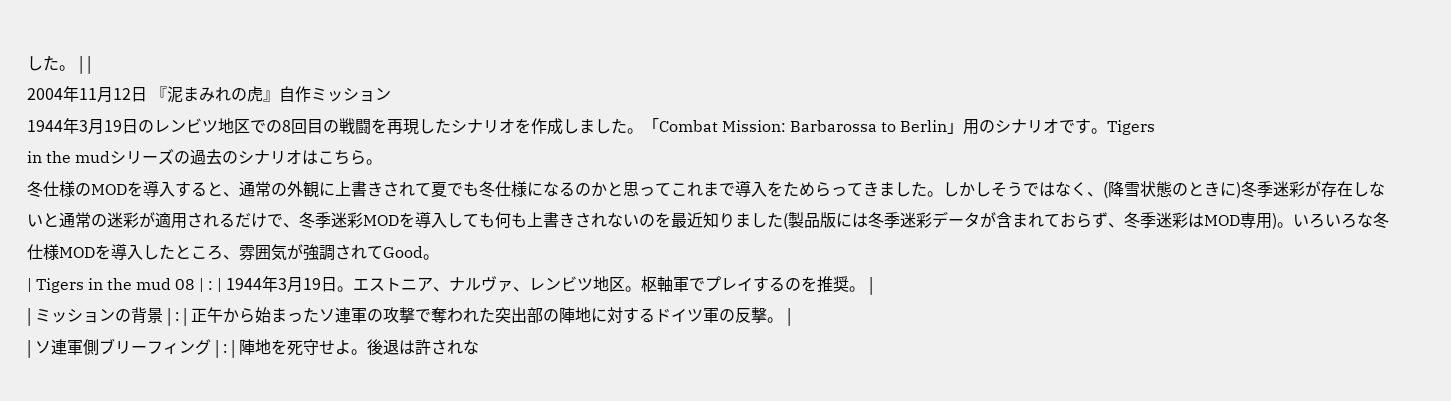した。 | |
2004年11月12日 『泥まみれの虎』自作ミッション
1944年3月19日のレンビツ地区での8回目の戦闘を再現したシナリオを作成しました。「Combat Mission: Barbarossa to Berlin」用のシナリオです。Tigers
in the mudシリーズの過去のシナリオはこちら。
冬仕様のMODを導入すると、通常の外観に上書きされて夏でも冬仕様になるのかと思ってこれまで導入をためらってきました。しかしそうではなく、(降雪状態のときに)冬季迷彩が存在しないと通常の迷彩が適用されるだけで、冬季迷彩MODを導入しても何も上書きされないのを最近知りました(製品版には冬季迷彩データが含まれておらず、冬季迷彩はMOD専用)。いろいろな冬仕様MODを導入したところ、雰囲気が強調されてGood。
| Tigers in the mud 08 | : | 1944年3月19日。エストニア、ナルヴァ、レンビツ地区。枢軸軍でプレイするのを推奨。 |
| ミッションの背景 | : | 正午から始まったソ連軍の攻撃で奪われた突出部の陣地に対するドイツ軍の反撃。 |
| ソ連軍側ブリーフィング | : | 陣地を死守せよ。後退は許されな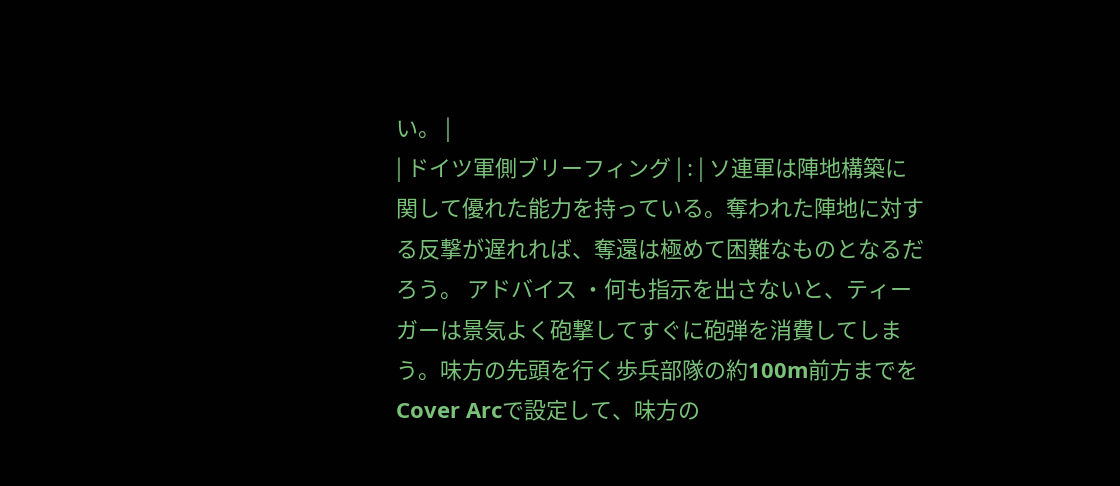い。 |
| ドイツ軍側ブリーフィング | : | ソ連軍は陣地構築に関して優れた能力を持っている。奪われた陣地に対する反撃が遅れれば、奪還は極めて困難なものとなるだろう。 アドバイス ・何も指示を出さないと、ティーガーは景気よく砲撃してすぐに砲弾を消費してしまう。味方の先頭を行く歩兵部隊の約100m前方までをCover Arcで設定して、味方の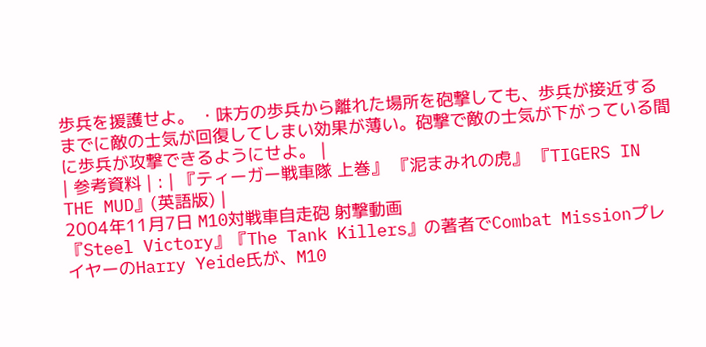歩兵を援護せよ。 ・味方の歩兵から離れた場所を砲撃しても、歩兵が接近するまでに敵の士気が回復してしまい効果が薄い。砲撃で敵の士気が下がっている間に歩兵が攻撃できるようにせよ。 |
| 参考資料 | : | 『ティーガー戦車隊 上巻』 『泥まみれの虎』 『TIGERS IN THE MUD』(英語版) |
2004年11月7日 M10対戦車自走砲 射撃動画
『Steel Victory』『The Tank Killers』の著者でCombat MissionプレイヤーのHarry Yeide氏が、M10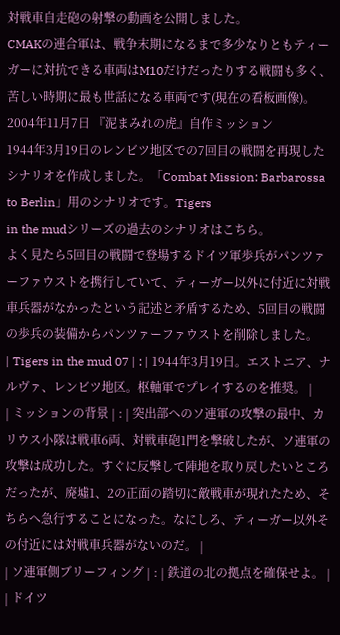対戦車自走砲の射撃の動画を公開しました。
CMAKの連合軍は、戦争末期になるまで多少なりともティーガーに対抗できる車両はM10だけだったりする戦闘も多く、苦しい時期に最も世話になる車両です(現在の看板画像)。
2004年11月7日 『泥まみれの虎』自作ミッション
1944年3月19日のレンビツ地区での7回目の戦闘を再現したシナリオを作成しました。「Combat Mission: Barbarossa to Berlin」用のシナリオです。Tigers
in the mudシリーズの過去のシナリオはこちら。
よく見たら5回目の戦闘で登場するドイツ軍歩兵がパンツァーファウストを携行していて、ティーガー以外に付近に対戦車兵器がなかったという記述と矛盾するため、5回目の戦闘の歩兵の装備からパンツァーファウストを削除しました。
| Tigers in the mud 07 | : | 1944年3月19日。エストニア、ナルヴァ、レンビツ地区。枢軸軍でプレイするのを推奨。 |
| ミッションの背景 | : | 突出部へのソ連軍の攻撃の最中、カリウス小隊は戦車6両、対戦車砲1門を撃破したが、ソ連軍の攻撃は成功した。すぐに反撃して陣地を取り戻したいところだったが、廃墟1、2の正面の踏切に敵戦車が現れたため、そちらへ急行することになった。なにしろ、ティーガー以外その付近には対戦車兵器がないのだ。 |
| ソ連軍側ブリーフィング | : | 鉄道の北の拠点を確保せよ。 |
| ドイツ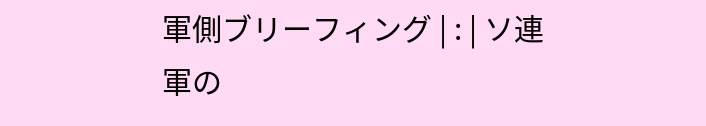軍側ブリーフィング | : | ソ連軍の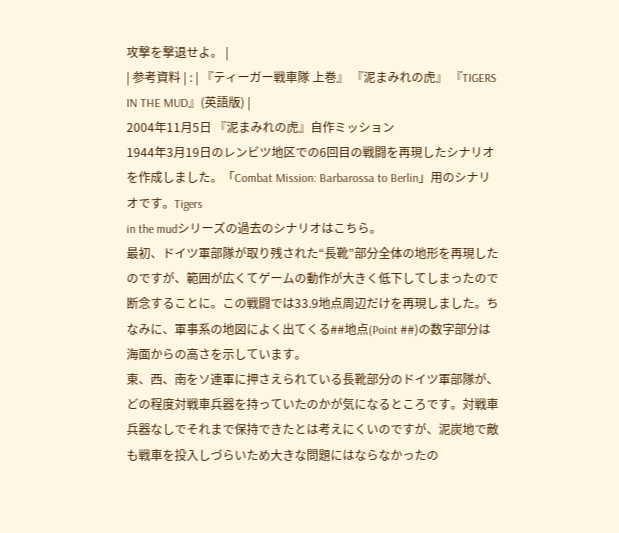攻撃を撃退せよ。 |
| 参考資料 | : | 『ティーガー戦車隊 上巻』 『泥まみれの虎』 『TIGERS IN THE MUD』(英語版) |
2004年11月5日 『泥まみれの虎』自作ミッション
1944年3月19日のレンビツ地区での6回目の戦闘を再現したシナリオを作成しました。「Combat Mission: Barbarossa to Berlin」用のシナリオです。Tigers
in the mudシリーズの過去のシナリオはこちら。
最初、ドイツ軍部隊が取り残された“長靴”部分全体の地形を再現したのですが、範囲が広くてゲームの動作が大きく低下してしまったので断念することに。この戦闘では33.9地点周辺だけを再現しました。ちなみに、軍事系の地図によく出てくる##地点(Point ##)の数字部分は海面からの高さを示しています。
東、西、南をソ連軍に押さえられている長靴部分のドイツ軍部隊が、どの程度対戦車兵器を持っていたのかが気になるところです。対戦車兵器なしでそれまで保持できたとは考えにくいのですが、泥炭地で敵も戦車を投入しづらいため大きな問題にはならなかったの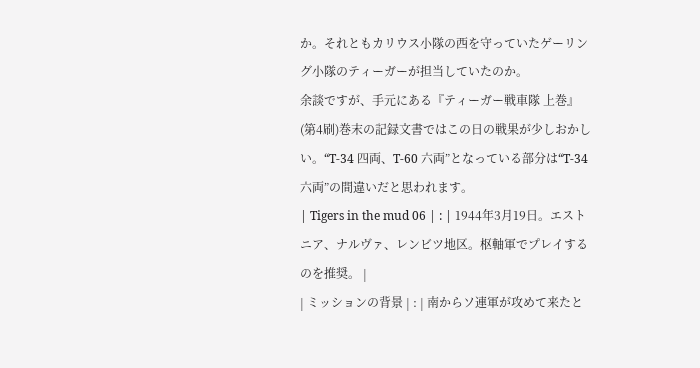か。それともカリウス小隊の西を守っていたゲーリング小隊のティーガーが担当していたのか。
余談ですが、手元にある『ティーガー戦車隊 上巻』(第4刷)巻末の記録文書ではこの日の戦果が少しおかしい。“T-34 四両、T-60 六両”となっている部分は“T-34 六両”の間違いだと思われます。
| Tigers in the mud 06 | : | 1944年3月19日。エストニア、ナルヴァ、レンビツ地区。枢軸軍でプレイするのを推奨。 |
| ミッションの背景 | : | 南からソ連軍が攻めて来たと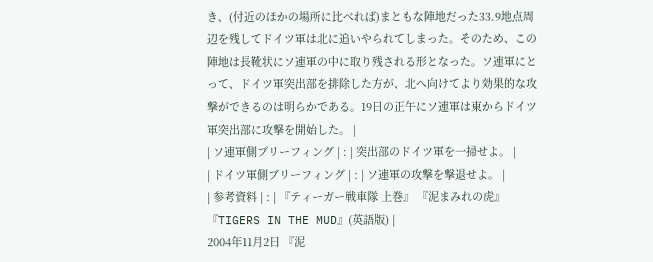き、(付近のほかの場所に比べれば)まともな陣地だった33.9地点周辺を残してドイツ軍は北に追いやられてしまった。そのため、この陣地は長靴状にソ連軍の中に取り残される形となった。ソ連軍にとって、ドイツ軍突出部を排除した方が、北へ向けてより効果的な攻撃ができるのは明らかである。19日の正午にソ連軍は東からドイツ軍突出部に攻撃を開始した。 |
| ソ連軍側ブリーフィング | : | 突出部のドイツ軍を一掃せよ。 |
| ドイツ軍側ブリーフィング | : | ソ連軍の攻撃を撃退せよ。 |
| 参考資料 | : | 『ティーガー戦車隊 上巻』 『泥まみれの虎』 『TIGERS IN THE MUD』(英語版) |
2004年11月2日 『泥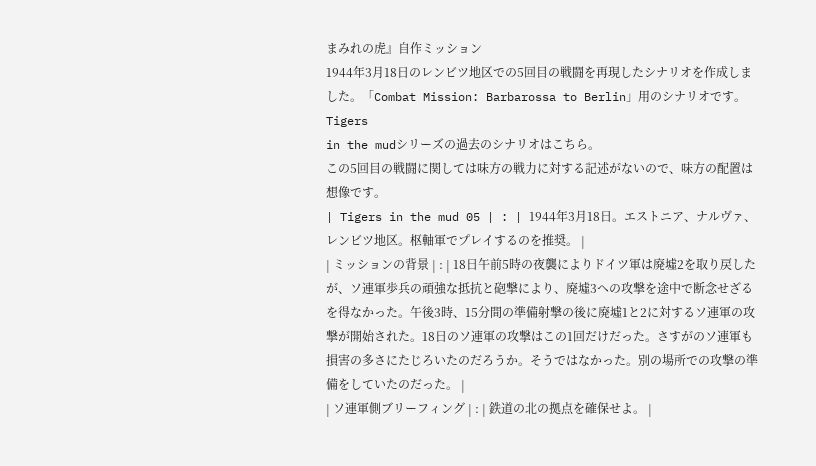まみれの虎』自作ミッション
1944年3月18日のレンビツ地区での5回目の戦闘を再現したシナリオを作成しました。「Combat Mission: Barbarossa to Berlin」用のシナリオです。Tigers
in the mudシリーズの過去のシナリオはこちら。
この5回目の戦闘に関しては味方の戦力に対する記述がないので、味方の配置は想像です。
| Tigers in the mud 05 | : | 1944年3月18日。エストニア、ナルヴァ、レンビツ地区。枢軸軍でプレイするのを推奨。 |
| ミッションの背景 | : | 18日午前5時の夜襲によりドイツ軍は廃墟2を取り戻したが、ソ連軍歩兵の頑強な抵抗と砲撃により、廃墟3への攻撃を途中で断念せざるを得なかった。午後3時、15分間の準備射撃の後に廃墟1と2に対するソ連軍の攻撃が開始された。18日のソ連軍の攻撃はこの1回だけだった。さすがのソ連軍も損害の多さにたじろいたのだろうか。そうではなかった。別の場所での攻撃の準備をしていたのだった。 |
| ソ連軍側ブリーフィング | : | 鉄道の北の拠点を確保せよ。 |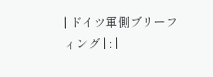| ドイツ軍側ブリーフィング | : |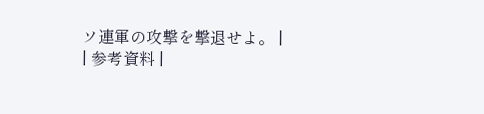ソ連軍の攻撃を撃退せよ。 |
| 参考資料 |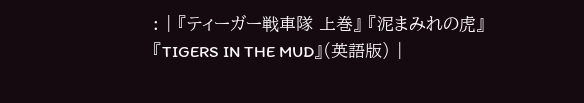: | 『ティーガー戦車隊 上巻』 『泥まみれの虎』 『TIGERS IN THE MUD』(英語版) |